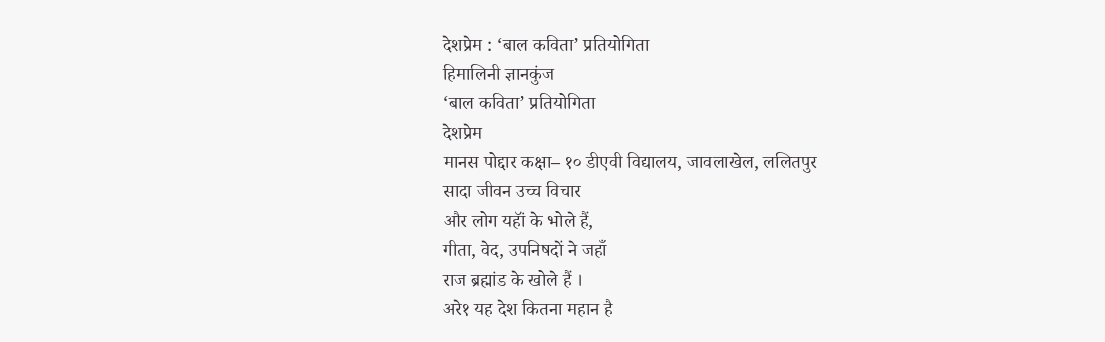देशप्रेम : ‘बाल कविता’ प्रतियोगिता
हिमालिनी ज्ञानकुंज
‘बाल कविता’ प्रतियोगिता
देशप्रेम
मानस पोद्दार कक्षा– १० डीएवी विद्यालय, जावलाखेल, ललितपुर
सादा जीवन उच्च विचार
और लोग यहॉं के भोले हैं,
गीता, वेद, उपनिषदों ने जहाँ
राज ब्रह्मांड के खोले हैं ।
अरे१ यह देश कितना महान है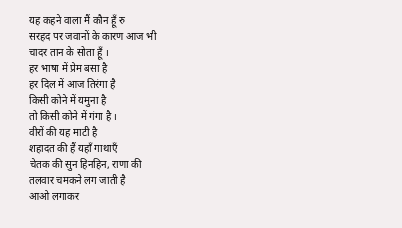यह कहने वाला मैं कौन हूँ रु
सरहद पर जवानों के कारण आज भी
चादर तान के सोता हूँ ।
हर भाषा में प्रेम बसा है
हर दिल में आज तिरंगा है
किसी कोने में यमुना है
तो किसी कोने में गंगा है ।
वीरों की यह माटी है
शहादत की हैं यहाँ गाथाएँ
चेतक की सुन हिनहिन, राणा की
तलवार चमकने लग जाती है
आओ लगाकर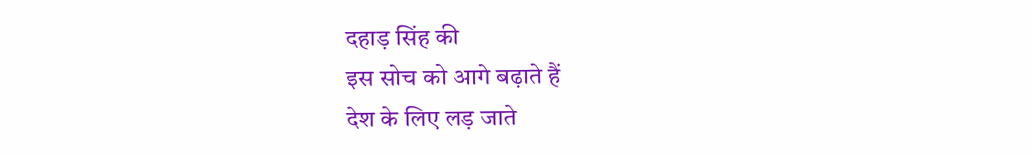दहाड़ सिंह की
इस सोच को आगे बढ़ाते हैं
देश के लिए लड़ जाते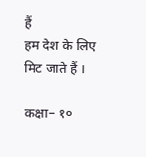हैं
हम देश के लिए मिट जाते हैं ।

कक्षा– १०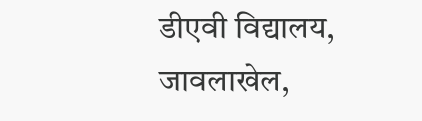डीएवी विद्यालय, जावलाखेल,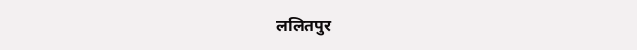ललितपुर